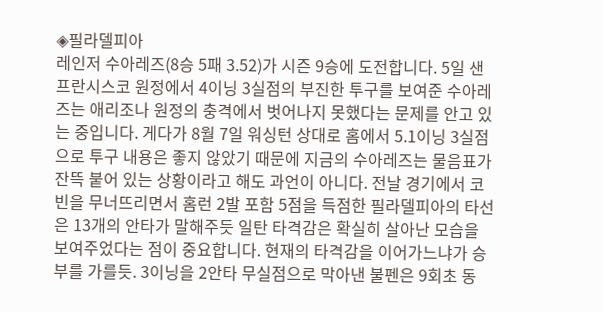◈필라델피아
레인저 수아레즈(8승 5패 3.52)가 시즌 9승에 도전합니다. 5일 샌프란시스코 원정에서 4이닝 3실점의 부진한 투구를 보여준 수아레즈는 애리조나 원정의 충격에서 벗어나지 못했다는 문제를 안고 있는 중입니다. 게다가 8월 7일 워싱턴 상대로 홈에서 5.1이닝 3실점으로 투구 내용은 좋지 않았기 때문에 지금의 수아레즈는 물음표가 잔뜩 붙어 있는 상황이라고 해도 과언이 아니다. 전날 경기에서 코빈을 무너뜨리면서 홈런 2발 포함 5점을 득점한 필라델피아의 타선은 13개의 안타가 말해주듯 일탄 타격감은 확실히 살아난 모습을 보여주었다는 점이 중요합니다. 현재의 타격감을 이어가느냐가 승부를 가를듯. 3이닝을 2안타 무실점으로 막아낸 불펜은 9회초 동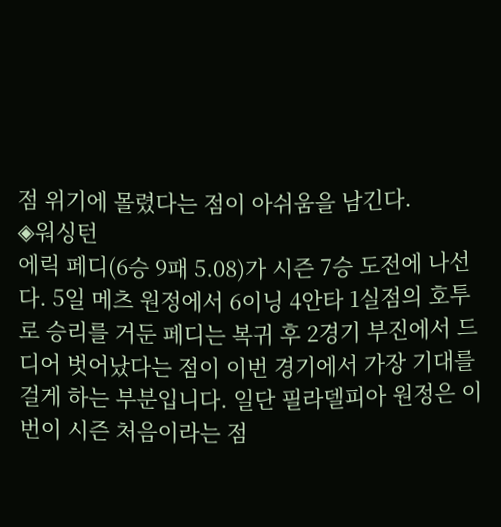점 위기에 몰렸다는 점이 아쉬움을 남긴다.
◈워싱턴
에릭 페디(6승 9패 5.08)가 시즌 7승 도전에 나선다. 5일 메츠 원정에서 6이닝 4안타 1실점의 호투로 승리를 거둔 페디는 복귀 후 2경기 부진에서 드디어 벗어났다는 점이 이번 경기에서 가장 기대를 걸게 하는 부분입니다. 일단 필라델피아 원정은 이번이 시즌 처음이라는 점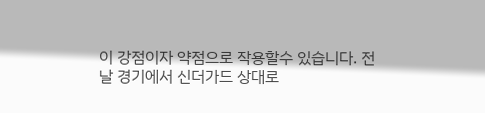이 강점이자 약점으로 작용할수 있습니다. 전날 경기에서 신더가드 상대로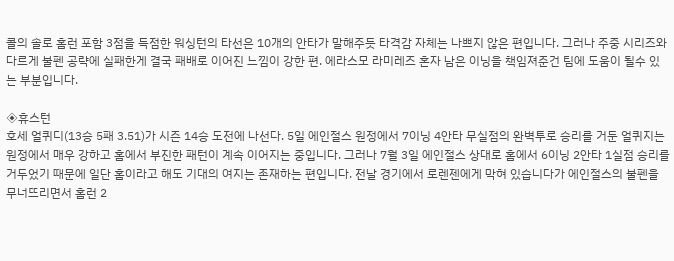콜의 솔로 홈런 포함 3점을 득점한 워싱턴의 타선은 10개의 안타가 말해주듯 타격감 자체는 나쁘지 않은 편입니다. 그러나 주중 시리즈와 다르게 불펜 공략에 실패한게 결국 패배로 이어진 느낌이 강한 편. 에라스모 라미레즈 혼자 남은 이닝을 책임져준건 팀에 도움이 될수 있는 부분입니다.

◈휴스턴
호세 얼퀴디(13승 5패 3.51)가 시즌 14승 도전에 나선다. 5일 에인절스 원정에서 7이닝 4안타 무실점의 완벽투로 승리를 거둔 얼퀴지는 원정에서 매우 강하고 홈에서 부진한 패턴이 계속 이어지는 중입니다. 그러나 7월 3일 에인절스 상대로 홈에서 6이닝 2안타 1실점 승리를 거두었기 때문에 일단 홈이라고 해도 기대의 여지는 존재하는 편입니다. 전날 경기에서 로렌젠에게 막혀 있습니다가 에인절스의 불펜을 무너뜨리면서 홈런 2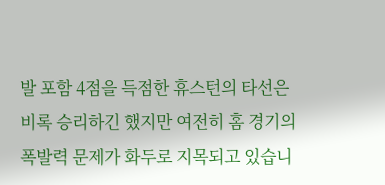발 포함 4점을 득점한 휴스턴의 타선은 비록 승리하긴 했지만 여전히 홈 경기의 폭발력 문제가 화두로 지목되고 있습니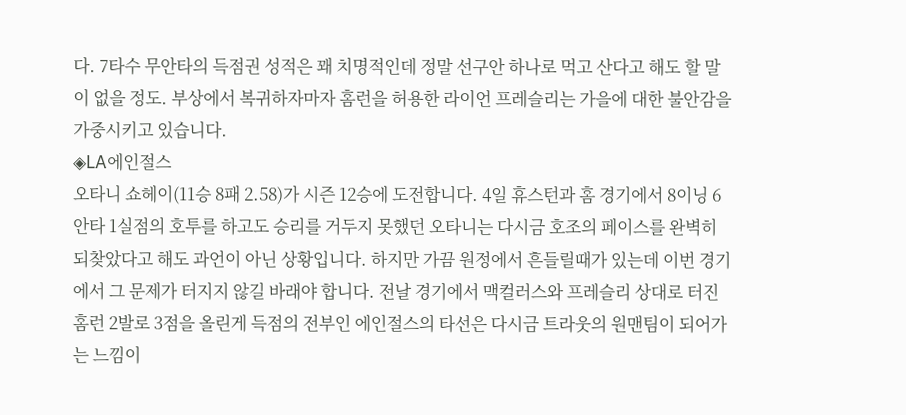다. 7타수 무안타의 득점권 성적은 꽤 치명적인데 정말 선구안 하나로 먹고 산다고 해도 할 말이 없을 정도. 부상에서 복귀하자마자 홈런을 허용한 라이언 프레슬리는 가을에 대한 불안감을 가중시키고 있습니다.
◈LA에인절스
오타니 쇼헤이(11승 8패 2.58)가 시즌 12승에 도전합니다. 4일 휴스턴과 홈 경기에서 8이닝 6안타 1실점의 호투를 하고도 승리를 거두지 못했던 오타니는 다시금 호조의 페이스를 완벽히 되찾았다고 해도 과언이 아닌 상황입니다. 하지만 가끔 원정에서 흔들릴때가 있는데 이번 경기에서 그 문제가 터지지 않길 바래야 합니다. 전날 경기에서 맥컬러스와 프레슬리 상대로 터진 홈런 2발로 3점을 올린게 득점의 전부인 에인절스의 타선은 다시금 트라웃의 원맨팀이 되어가는 느낌이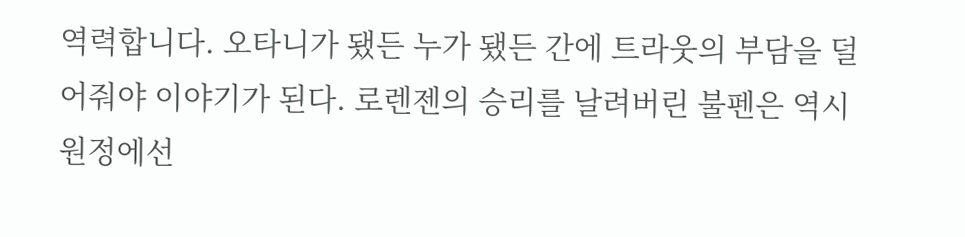역력합니다. 오타니가 됐든 누가 됐든 간에 트라웃의 부담을 덜어줘야 이야기가 된다. 로렌젠의 승리를 날려버린 불펜은 역시 원정에선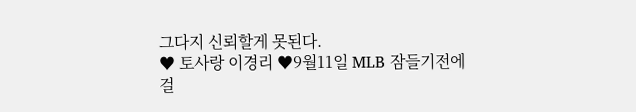그다지 신뢰할게 못된다.
♥ 토사랑 이경리 ♥9월11일 MLB 잠들기전에 걸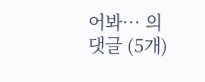어봐… 의 댓글 (5개)